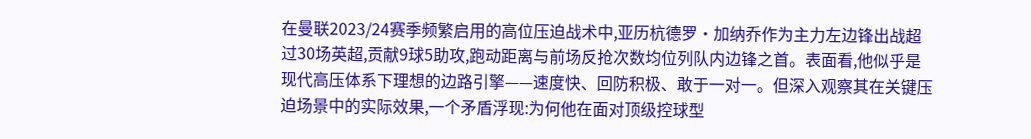在曼联2023/24赛季频繁启用的高位压迫战术中,亚历杭德罗·加纳乔作为主力左边锋出战超过30场英超,贡献9球5助攻,跑动距离与前场反抢次数均位列队内边锋之首。表面看,他似乎是现代高压体系下理想的边路引擎——速度快、回防积极、敢于一对一。但深入观察其在关键压迫场景中的实际效果,一个矛盾浮现:为何他在面对顶级控球型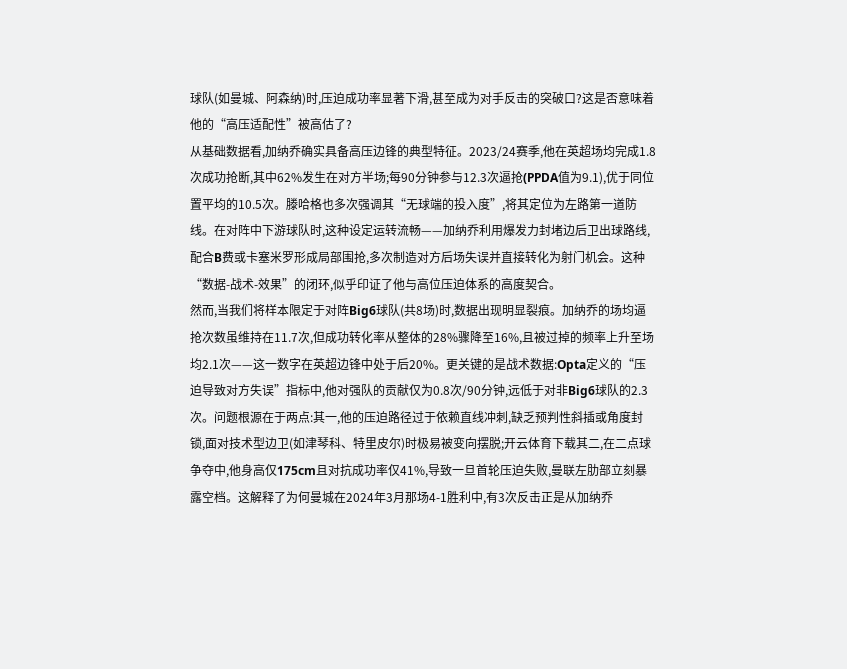球队(如曼城、阿森纳)时,压迫成功率显著下滑,甚至成为对手反击的突破口?这是否意味着他的“高压适配性”被高估了?
从基础数据看,加纳乔确实具备高压边锋的典型特征。2023/24赛季,他在英超场均完成1.8次成功抢断,其中62%发生在对方半场;每90分钟参与12.3次逼抢(PPDA值为9.1),优于同位置平均的10.5次。滕哈格也多次强调其“无球端的投入度”,将其定位为左路第一道防线。在对阵中下游球队时,这种设定运转流畅——加纳乔利用爆发力封堵边后卫出球路线,配合B费或卡塞米罗形成局部围抢,多次制造对方后场失误并直接转化为射门机会。这种“数据-战术-效果”的闭环,似乎印证了他与高位压迫体系的高度契合。
然而,当我们将样本限定于对阵Big6球队(共8场)时,数据出现明显裂痕。加纳乔的场均逼抢次数虽维持在11.7次,但成功转化率从整体的28%骤降至16%,且被过掉的频率上升至场均2.1次——这一数字在英超边锋中处于后20%。更关键的是战术数据:Opta定义的“压迫导致对方失误”指标中,他对强队的贡献仅为0.8次/90分钟,远低于对非Big6球队的2.3次。问题根源在于两点:其一,他的压迫路径过于依赖直线冲刺,缺乏预判性斜插或角度封锁,面对技术型边卫(如津琴科、特里皮尔)时极易被变向摆脱;开云体育下载其二,在二点球争夺中,他身高仅175cm且对抗成功率仅41%,导致一旦首轮压迫失败,曼联左肋部立刻暴露空档。这解释了为何曼城在2024年3月那场4-1胜利中,有3次反击正是从加纳乔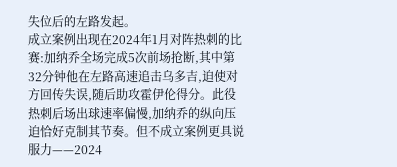失位后的左路发起。
成立案例出现在2024年1月对阵热刺的比赛:加纳乔全场完成5次前场抢断,其中第32分钟他在左路高速追击乌多吉,迫使对方回传失误,随后助攻霍伊伦得分。此役热刺后场出球速率偏慢,加纳乔的纵向压迫恰好克制其节奏。但不成立案例更具说服力——2024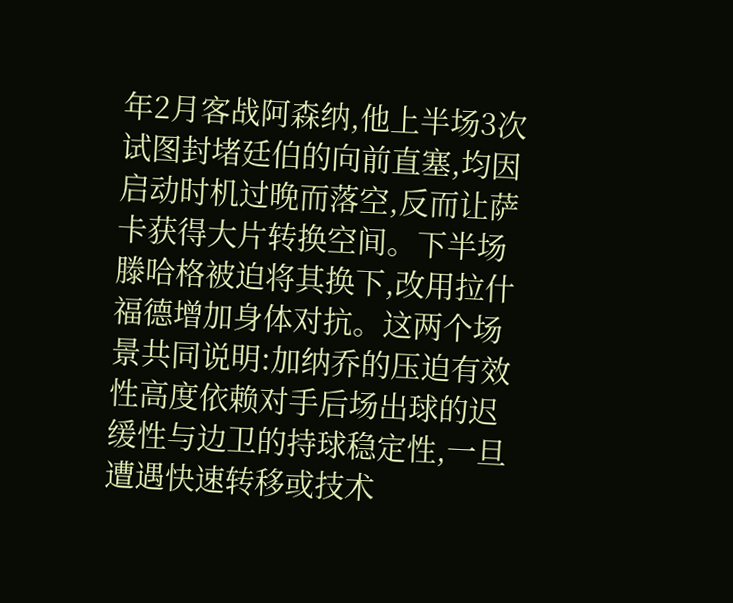年2月客战阿森纳,他上半场3次试图封堵廷伯的向前直塞,均因启动时机过晚而落空,反而让萨卡获得大片转换空间。下半场滕哈格被迫将其换下,改用拉什福德增加身体对抗。这两个场景共同说明:加纳乔的压迫有效性高度依赖对手后场出球的迟缓性与边卫的持球稳定性,一旦遭遇快速转移或技术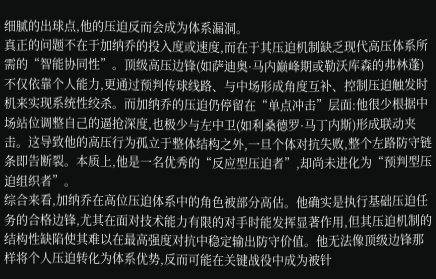细腻的出球点,他的压迫反而会成为体系漏洞。
真正的问题不在于加纳乔的投入度或速度,而在于其压迫机制缺乏现代高压体系所需的“智能协同性”。顶级高压边锋(如萨迪奥·马内巅峰期或勒沃库森的弗林蓬)不仅依靠个人能力,更通过预判传球线路、与中场形成角度互补、控制压迫触发时机来实现系统性绞杀。而加纳乔的压迫仍停留在“单点冲击”层面:他很少根据中场站位调整自己的逼抢深度,也极少与左中卫(如利桑德罗·马丁内斯)形成联动夹击。这导致他的高压行为孤立于整体结构之外,一旦个体对抗失败,整个左路防守链条即告断裂。本质上,他是一名优秀的“反应型压迫者”,却尚未进化为“预判型压迫组织者”。
综合来看,加纳乔在高位压迫体系中的角色被部分高估。他确实是执行基础压迫任务的合格边锋,尤其在面对技术能力有限的对手时能发挥显著作用,但其压迫机制的结构性缺陷使其难以在最高强度对抗中稳定输出防守价值。他无法像顶级边锋那样将个人压迫转化为体系优势,反而可能在关键战役中成为被针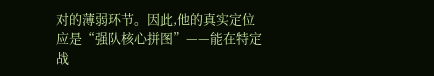对的薄弱环节。因此,他的真实定位应是“强队核心拼图”——能在特定战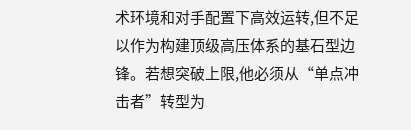术环境和对手配置下高效运转,但不足以作为构建顶级高压体系的基石型边锋。若想突破上限,他必须从“单点冲击者”转型为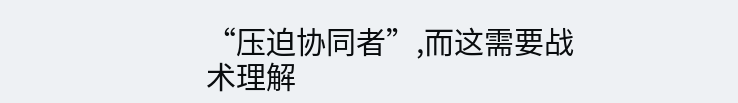“压迫协同者”,而这需要战术理解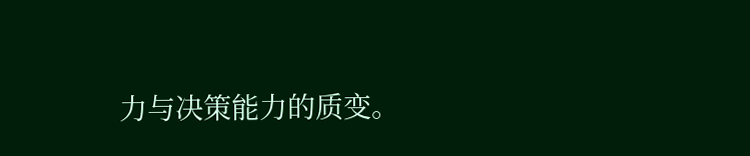力与决策能力的质变。